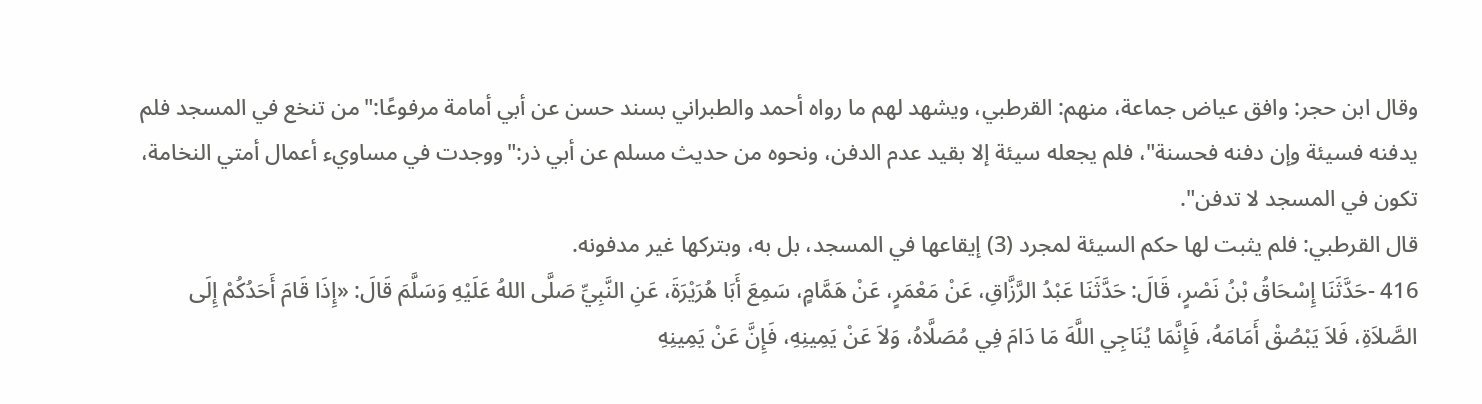وقال ابن حجر: وافق عياض جماعة، منهم: القرطبي، ويشهد لهم ما رواه أحمد والطبراني بسند حسن عن أبي أمامة مرفوعًا:"من تنخع في المسجد فلم يدفنه فسيئة وإن دفنه فحسنة"، فلم يجعله سيئة إلا بقيد عدم الدفن، ونحوه من حديث مسلم عن أبي ذر:"ووجدت في مساويء أعمال أمتي النخامة، تكون في المسجد لا تدفن".
قال القرطبي: فلم يثبت لها حكم السيئة لمجرد (3) إيقاعها في المسجد، بل به، وبتركها غير مدفونه.
416 -حَدَّثَنَا إِسْحَاقُ بْنُ نَصْرٍ، قَالَ: حَدَّثَنَا عَبْدُ الرَّزَّاقِ، عَنْ مَعْمَرٍ، عَنْ هَمَّامٍ، سَمِعَ أَبَا هُرَيْرَةَ، عَنِ النَّبِيِّ صَلَّى اللهُ عَلَيْهِ وَسَلَّمَ قَالَ: «إِذَا قَامَ أَحَدُكُمْ إِلَى الصَّلاَةِ، فَلاَ يَبْصُقْ أَمَامَهُ، فَإِنَّمَا يُنَاجِي اللَّهَ مَا دَامَ فِي مُصَلَّاهُ، وَلاَ عَنْ يَمِينِهِ، فَإِنَّ عَنْ يَمِينِهِ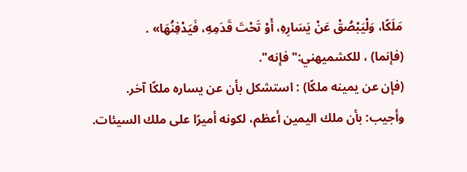مَلَكًا، وَلْيَبْصُقْ عَنْ يَسَارِهِ، أَوْ تَحْتَ قَدَمِهِ، فَيَدْفِنُهَا» .
(فإنما) ، للكشميهني:"فإنه".
(فإن عن يمينه ملكًا) : استشكل بأن عن يساره ملكًا آخر.
وأجيب: بأن ملك اليمين أعظم، لكونه أميرًا على ملك السيئات.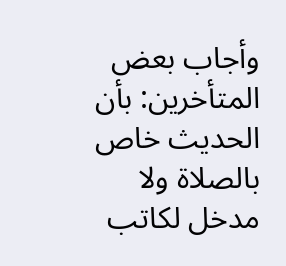وأجاب بعض المتأخرين: بأن الحديث خاص بالصلاة ولا مدخل لكاتب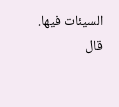السيئات فيها.
قال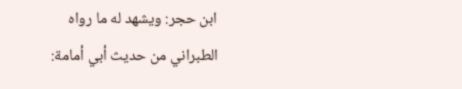ابن حجر: ويشهد له ما رواه الطبراني من حديث أبي أمامة: